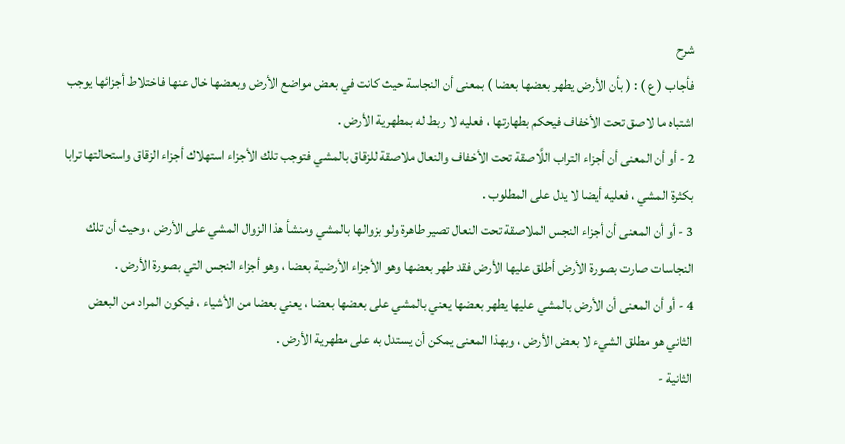شرح
فأجاب ( ع ) : ( بأن الأرض يطهر بعضها بعضا ) بمعنى أن النجاسة حيث كانت في بعض مواضع الأرض وبعضها خال عنها فاختلاط أجزائها يوجب اشتباه ما لاصق تحت الأخفاف فيحكم بطهارتها ، فعليه لا ربط له بمطهرية الأرض .
2 - أو أن المعنى أن أجزاء التراب اللَّاصقة تحت الأخفاف والنعال ملاصقة للزقاق بالمشي فتوجب تلك الأجزاء استهلاك أجزاء الزقاق واستحالتها ترابا بكثرة المشي ، فعليه أيضا لا يدل على المطلوب .
3 - أو أن المعنى أن أجزاء النجس الملاصقة تحت النعال تصير طاهرة ولو بزوالها بالمشي ومنشأ هذا الزوال المشي على الأرض ، وحيث أن تلك النجاسات صارت بصورة الأرض أطلق عليها الأرض فقد طهر بعضها وهو الأجزاء الأرضية بعضا ، وهو أجزاء النجس التي بصورة الأرض .
4 - أو أن المعنى أن الأرض بالمشي عليها يطهر بعضها يعني بالمشي على بعضها بعضا ، يعني بعضا من الأشياء ، فيكون المراد من البعض الثاني هو مطلق الشيء لا بعض الأرض ، وبهذا المعنى يمكن أن يستدل به على مطهرية الأرض .
الثانية -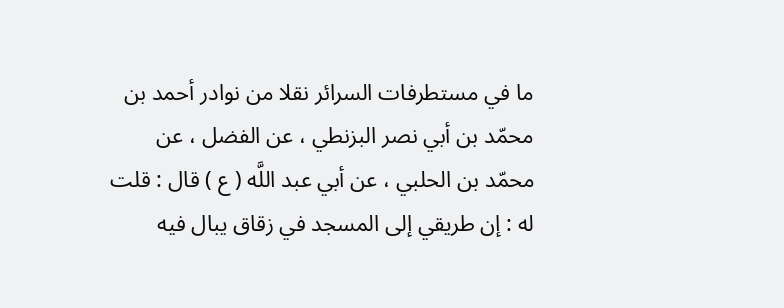ما في مستطرفات السرائر نقلا من نوادر أحمد بن محمّد بن أبي نصر البزنطي ، عن الفضل ، عن محمّد بن الحلبي ، عن أبي عبد اللَّه ( ع ) قال : قلت له : إن طريقي إلى المسجد في زقاق يبال فيه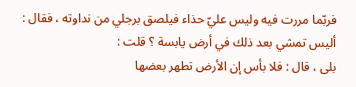فربّما مررت فيه وليس عليّ حذاء فيلصق برجلي من نداوته ، فقال : أليس تمشي بعد ذلك في أرض يابسة ؟ قلت :
بلى ، قال : فلا بأس إن الأرض تطهر بعضها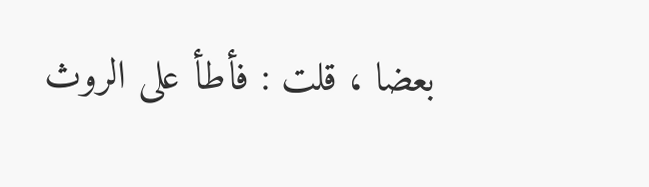بعضا ، قلت : فأطأ على الروث